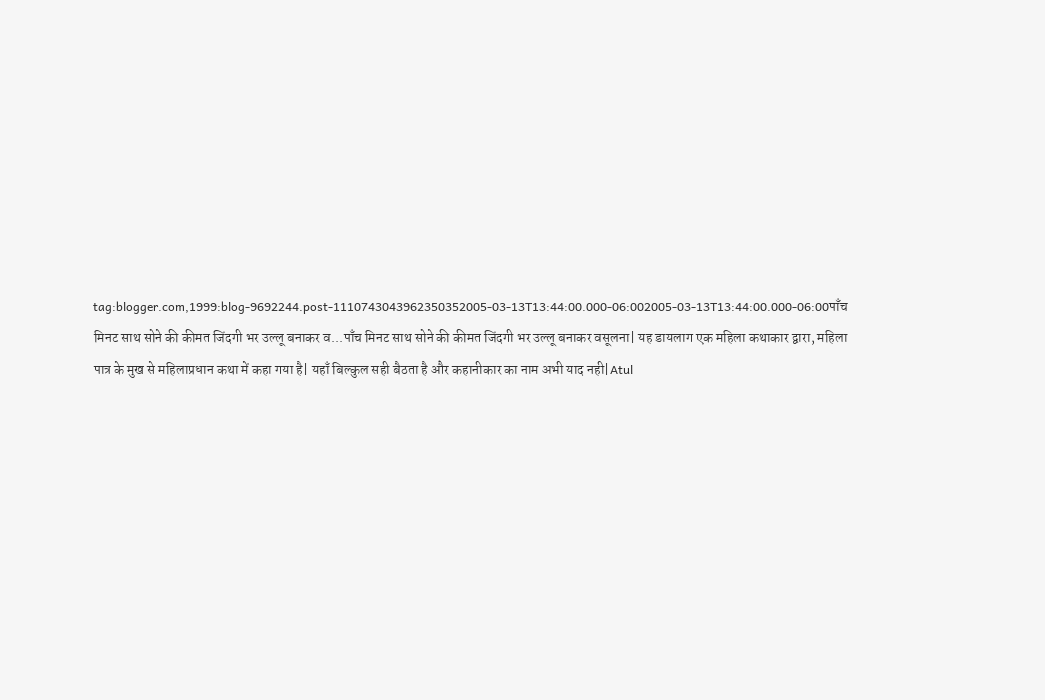tag:blogger.com,1999:blog-9692244.post-1110743043962350352005-03-13T13:44:00.000-06:002005-03-13T13:44:00.000-06:00पाँच मिनट साथ सोने की कीमत जिंदगी भर उल्लू बनाकर व...पाँच मिनट साथ सोने की कीमत जिंदगी भर उल्लू बनाकर वसूलना| यह डायलाग एक महिला कथाकार द्वारा, महिला पात्र के मुख से महिलाप्रधान कथा में कहा गया है| यहाँ बिल्कुल सही बैठता है और कहानीकार का नाम अभी याद नही|Atul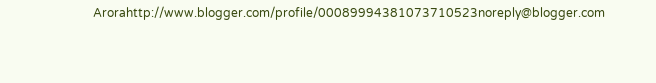Arorahttp://www.blogger.com/profile/00089994381073710523noreply@blogger.com